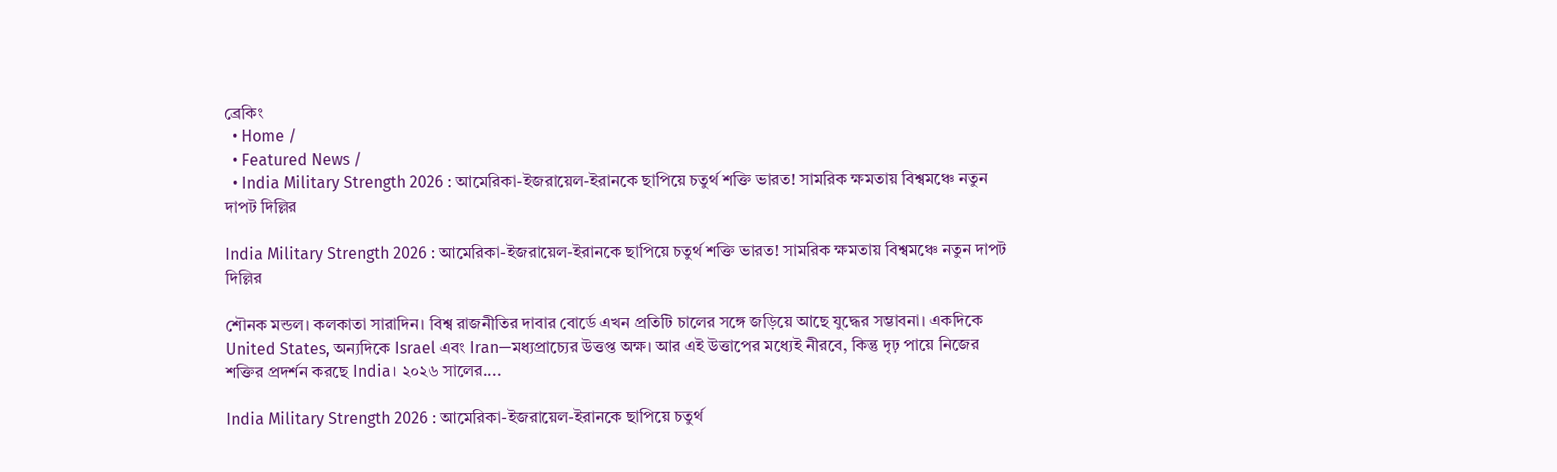ব্রেকিং
  • Home /
  • Featured News /
  • India Military Strength 2026 : আমেরিকা-ইজরায়েল-ইরানকে ছাপিয়ে চতুর্থ শক্তি ভারত! সামরিক ক্ষমতায় বিশ্বমঞ্চে নতুন দাপট দিল্লির

India Military Strength 2026 : আমেরিকা-ইজরায়েল-ইরানকে ছাপিয়ে চতুর্থ শক্তি ভারত! সামরিক ক্ষমতায় বিশ্বমঞ্চে নতুন দাপট দিল্লির

শৌনক মন্ডল। কলকাতা সারাদিন। বিশ্ব রাজনীতির দাবার বোর্ডে এখন প্রতিটি চালের সঙ্গে জড়িয়ে আছে যুদ্ধের সম্ভাবনা। একদিকে United States, অন্যদিকে Israel এবং Iran—মধ্যপ্রাচ্যের উত্তপ্ত অক্ষ। আর এই উত্তাপের মধ্যেই নীরবে, কিন্তু দৃঢ় পায়ে নিজের শক্তির প্রদর্শন করছে India। ২০২৬ সালের....

India Military Strength 2026 : আমেরিকা-ইজরায়েল-ইরানকে ছাপিয়ে চতুর্থ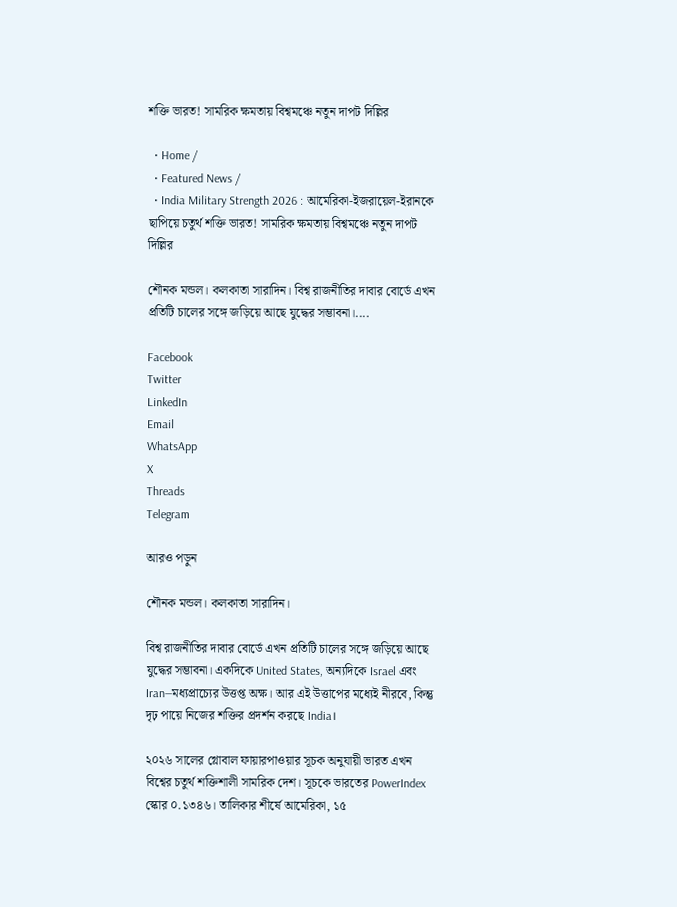শক্তি ভারত! সামরিক ক্ষমতায় বিশ্বমঞ্চে নতুন দাপট দিল্লির

  • Home /
  • Featured News /
  • India Military Strength 2026 : আমেরিকা-ইজরায়েল-ইরানকে ছাপিয়ে চতুর্থ শক্তি ভারত! সামরিক ক্ষমতায় বিশ্বমঞ্চে নতুন দাপট দিল্লির

শৌনক মন্ডল। কলকাতা সারাদিন। বিশ্ব রাজনীতির দাবার বোর্ডে এখন প্রতিটি চালের সঙ্গে জড়িয়ে আছে যুদ্ধের সম্ভাবনা।....

Facebook
Twitter
LinkedIn
Email
WhatsApp
X
Threads
Telegram

আরও পড়ুন

শৌনক মন্ডল। কলকাতা সারাদিন।

বিশ্ব রাজনীতির দাবার বোর্ডে এখন প্রতিটি চালের সঙ্গে জড়িয়ে আছে যুদ্ধের সম্ভাবনা। একদিকে United States, অন্যদিকে Israel এবং Iran—মধ্যপ্রাচ্যের উত্তপ্ত অক্ষ। আর এই উত্তাপের মধ্যেই নীরবে, কিন্তু দৃঢ় পায়ে নিজের শক্তির প্রদর্শন করছে India।

২০২৬ সালের গ্লোবাল ফায়ারপাওয়ার সূচক অনুযায়ী ভারত এখন বিশ্বের চতুর্থ শক্তিশালী সামরিক দেশ। সূচকে ভারতের PowerIndex স্কোর ০.১৩৪৬। তালিকার শীর্ষে আমেরিকা, ১৫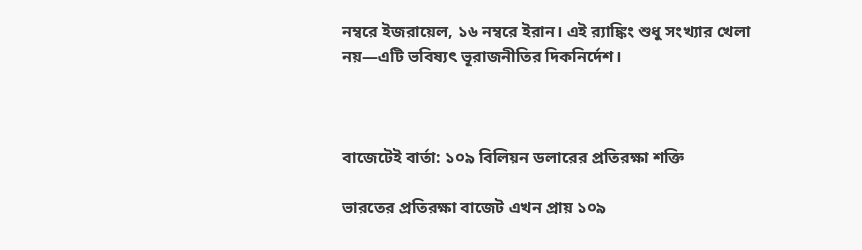নম্বরে ইজরায়েল, ১৬ নম্বরে ইরান। এই র‌্যাঙ্কিং শুধু সংখ্যার খেলা নয়—এটি ভবিষ্যৎ ভূরাজনীতির দিকনির্দেশ।



বাজেটেই বার্তা: ১০৯ বিলিয়ন ডলারের প্রতিরক্ষা শক্তি

ভারতের প্রতিরক্ষা বাজেট এখন প্রায় ১০৯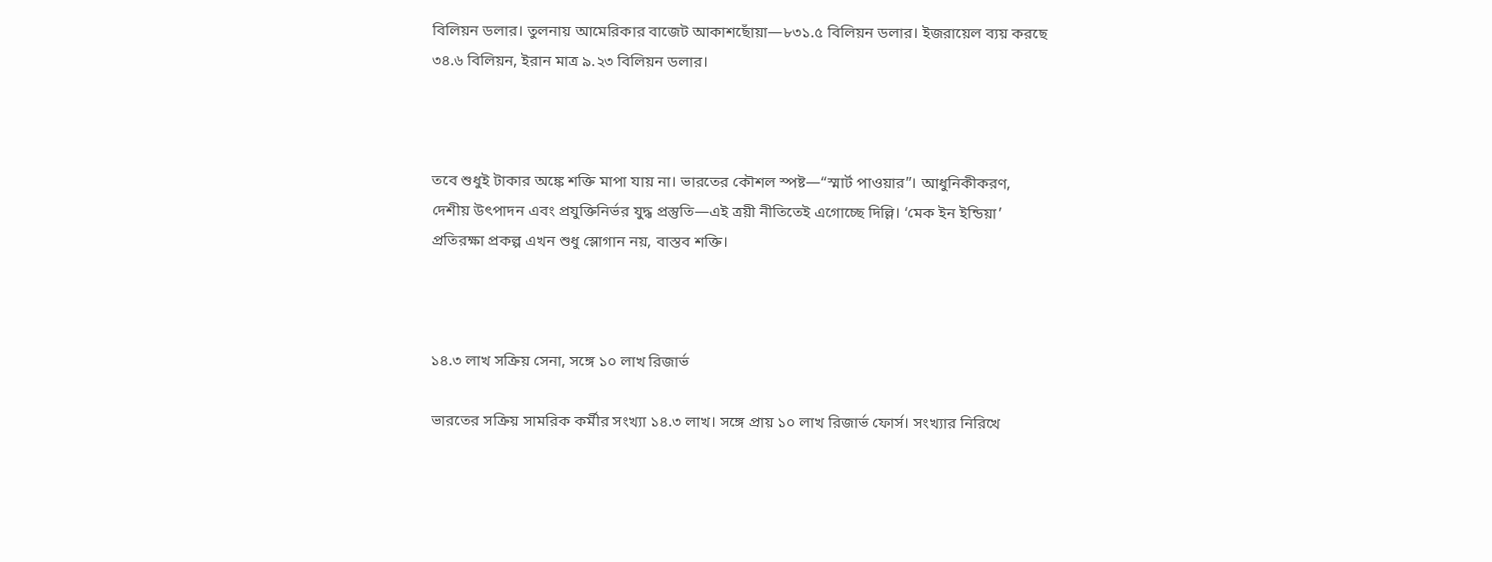বিলিয়ন ডলার। তুলনায় আমেরিকার বাজেট আকাশছোঁয়া—৮৩১.৫ বিলিয়ন ডলার। ইজরায়েল ব্যয় করছে ৩৪.৬ বিলিয়ন, ইরান মাত্র ৯.২৩ বিলিয়ন ডলার।



তবে শুধুই টাকার অঙ্কে শক্তি মাপা যায় না। ভারতের কৌশল স্পষ্ট—“স্মার্ট পাওয়ার”। আধুনিকীকরণ, দেশীয় উৎপাদন এবং প্রযুক্তিনির্ভর যুদ্ধ প্রস্তুতি—এই ত্রয়ী নীতিতেই এগোচ্ছে দিল্লি। ‘মেক ইন ইন্ডিয়া’ প্রতিরক্ষা প্রকল্প এখন শুধু স্লোগান নয়, বাস্তব শক্তি।



১৪.৩ লাখ সক্রিয় সেনা, সঙ্গে ১০ লাখ রিজার্ভ

ভারতের সক্রিয় সামরিক কর্মীর সংখ্যা ১৪.৩ লাখ। সঙ্গে প্রায় ১০ লাখ রিজার্ভ ফোর্স। সংখ্যার নিরিখে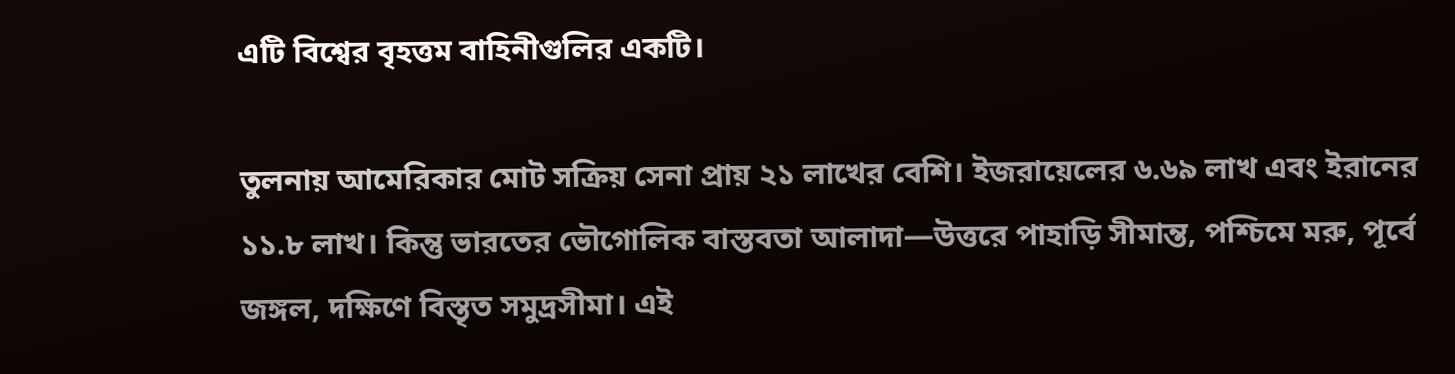এটি বিশ্বের বৃহত্তম বাহিনীগুলির একটি।

তুলনায় আমেরিকার মোট সক্রিয় সেনা প্রায় ২১ লাখের বেশি। ইজরায়েলের ৬.৬৯ লাখ এবং ইরানের ১১.৮ লাখ। কিন্তু ভারতের ভৌগোলিক বাস্তবতা আলাদা—উত্তরে পাহাড়ি সীমান্ত, পশ্চিমে মরু, পূর্বে জঙ্গল, দক্ষিণে বিস্তৃত সমুদ্রসীমা। এই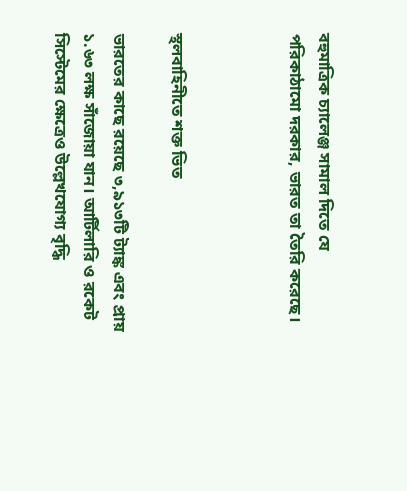বহুমাত্রিক চ্যালেঞ্জ সামাল দিতে যে পরিকাঠামো দরকার, ভারত তা তৈরি করেছে।



স্থলবাহিনীতে শক্ত ভিত

ভারতের কাছে রয়েছে ৩,৯১৩টি ট্যাঙ্ক এবং প্রায় ১.৬৩ লক্ষ সাঁজোয়া যান। আর্টিলারি ও রকেট সিস্টেমের ক্ষেত্রেও উল্লেখযোগ্য বৃদ্ধি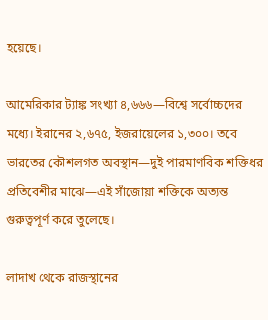হয়েছে।

আমেরিকার ট্যাঙ্ক সংখ্যা ৪,৬৬৬—বিশ্বে সর্বোচ্চদের মধ্যে। ইরানের ২,৬৭৫, ইজরায়েলের ১,৩০০। তবে ভারতের কৌশলগত অবস্থান—দুই পারমাণবিক শক্তিধর প্রতিবেশীর মাঝে—এই সাঁজোয়া শক্তিকে অত্যন্ত গুরুত্বপূর্ণ করে তুলেছে।

লাদাখ থেকে রাজস্থানের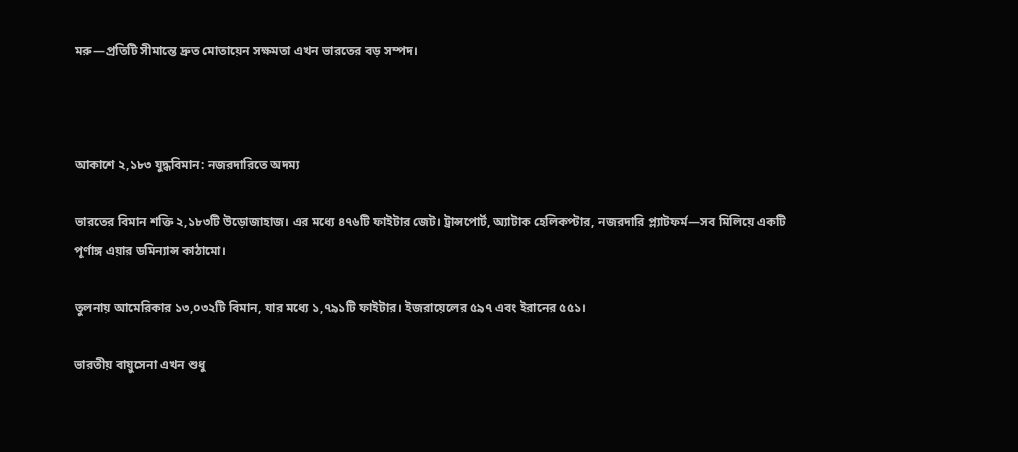মরু—প্রতিটি সীমান্তে দ্রুত মোতায়েন সক্ষমতা এখন ভারতের বড় সম্পদ।



আকাশে ২,১৮৩ যুদ্ধবিমান: নজরদারিতে অদম্য

ভারতের বিমান শক্তি ২,১৮৩টি উড়োজাহাজ। এর মধ্যে ৪৭৬টি ফাইটার জেট। ট্রান্সপোর্ট, অ্যাটাক হেলিকপ্টার, নজরদারি প্ল্যাটফর্ম—সব মিলিয়ে একটি পূর্ণাঙ্গ এয়ার ডমিন্যান্স কাঠামো।

তুলনায় আমেরিকার ১৩,০৩২টি বিমান, যার মধ্যে ১,৭৯১টি ফাইটার। ইজরায়েলের ৫৯৭ এবং ইরানের ৫৫১।

ভারতীয় বায়ুসেনা এখন শুধু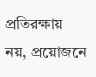প্রতিরক্ষায় নয়, প্রয়োজনে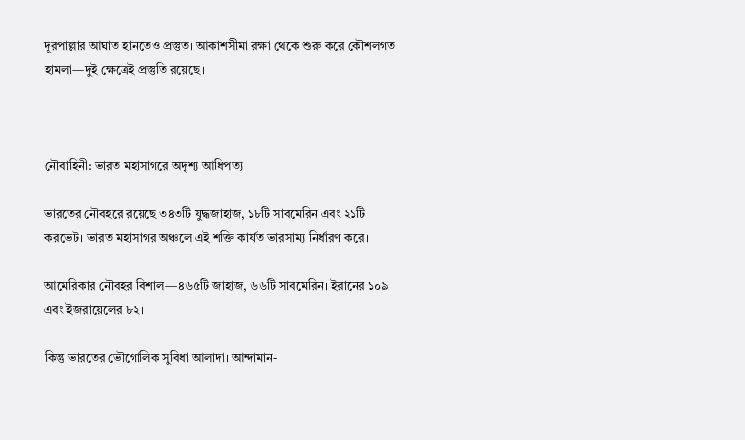দূরপাল্লার আঘাত হানতেও প্রস্তুত। আকাশসীমা রক্ষা থেকে শুরু করে কৌশলগত হামলা—দুই ক্ষেত্রেই প্রস্তুতি রয়েছে।



নৌবাহিনী: ভারত মহাসাগরে অদৃশ্য আধিপত্য

ভারতের নৌবহরে রয়েছে ৩৪৩টি যুদ্ধজাহাজ, ১৮টি সাবমেরিন এবং ২১টি করভেট। ভারত মহাসাগর অঞ্চলে এই শক্তি কার্যত ভারসাম্য নির্ধারণ করে।

আমেরিকার নৌবহর বিশাল—৪৬৫টি জাহাজ, ৬৬টি সাবমেরিন। ইরানের ১০৯ এবং ইজরায়েলের ৮২।

কিন্তু ভারতের ভৌগোলিক সুবিধা আলাদা। আন্দামান-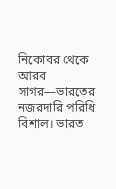নিকোবর থেকে আরব সাগর—ভারতের নজরদারি পরিধি বিশাল। ভারত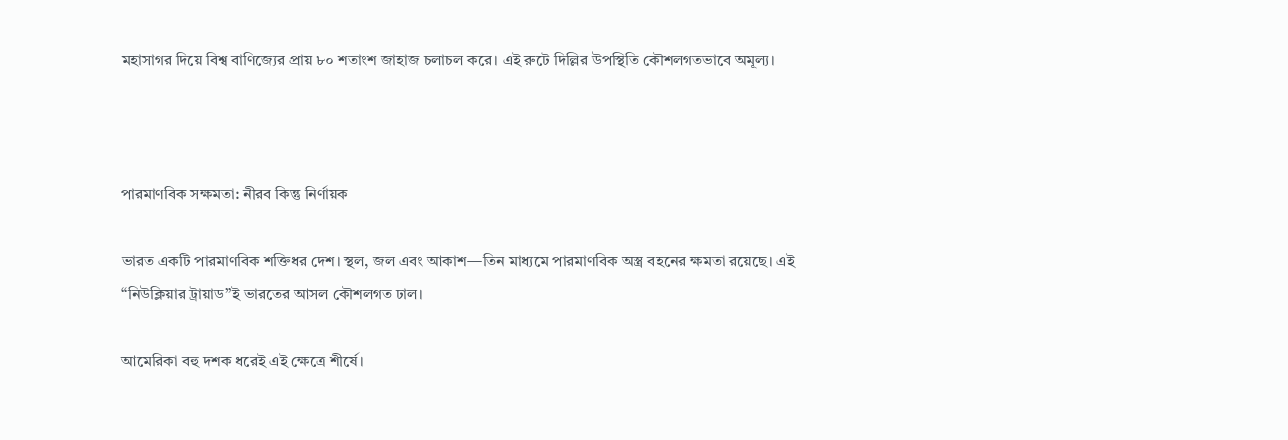মহাসাগর দিয়ে বিশ্ব বাণিজ্যের প্রায় ৮০ শতাংশ জাহাজ চলাচল করে। এই রুটে দিল্লির উপস্থিতি কৌশলগতভাবে অমূল্য।



পারমাণবিক সক্ষমতা: নীরব কিন্তু নির্ণায়ক

ভারত একটি পারমাণবিক শক্তিধর দেশ। স্থল, জল এবং আকাশ—তিন মাধ্যমে পারমাণবিক অস্ত্র বহনের ক্ষমতা রয়েছে। এই “নিউক্লিয়ার ট্রায়াড”ই ভারতের আসল কৌশলগত ঢাল।

আমেরিকা বহু দশক ধরেই এই ক্ষেত্রে শীর্ষে।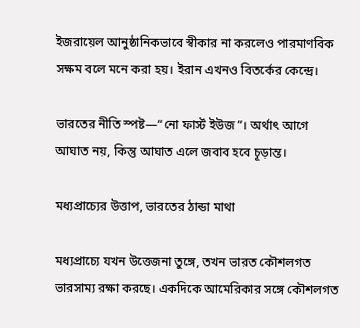ইজরায়েল আনুষ্ঠানিকভাবে স্বীকার না করলেও পারমাণবিক সক্ষম বলে মনে করা হয়। ইরান এখনও বিতর্কের কেন্দ্রে।

ভারতের নীতি স্পষ্ট—“নো ফার্স্ট ইউজ”। অর্থাৎ আগে আঘাত নয়, কিন্তু আঘাত এলে জবাব হবে চূড়ান্ত।

মধ্যপ্রাচ্যের উত্তাপ, ভারতের ঠান্ডা মাথা

মধ্যপ্রাচ্যে যখন উত্তেজনা তুঙ্গে, তখন ভারত কৌশলগত ভারসাম্য রক্ষা করছে। একদিকে আমেরিকার সঙ্গে কৌশলগত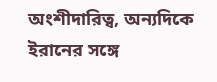অংশীদারিত্ব, অন্যদিকে ইরানের সঙ্গে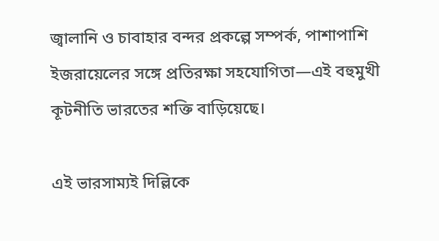জ্বালানি ও চাবাহার বন্দর প্রকল্পে সম্পর্ক, পাশাপাশি ইজরায়েলের সঙ্গে প্রতিরক্ষা সহযোগিতা—এই বহুমুখী কূটনীতি ভারতের শক্তি বাড়িয়েছে।

এই ভারসাম্যই দিল্লিকে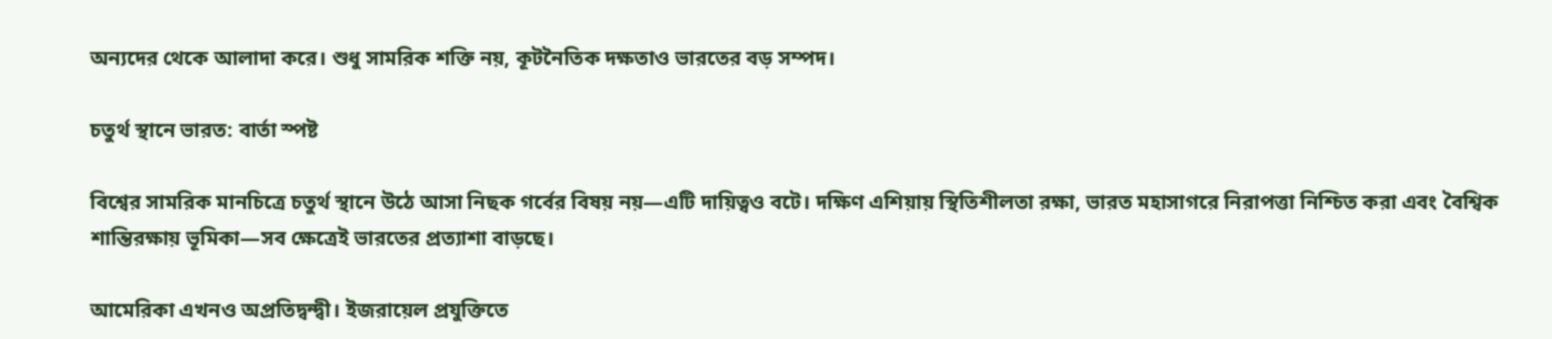অন্যদের থেকে আলাদা করে। শুধু সামরিক শক্তি নয়, কূটনৈতিক দক্ষতাও ভারতের বড় সম্পদ।

চতুর্থ স্থানে ভারত: বার্তা স্পষ্ট

বিশ্বের সামরিক মানচিত্রে চতুর্থ স্থানে উঠে আসা নিছক গর্বের বিষয় নয়—এটি দায়িত্বও বটে। দক্ষিণ এশিয়ায় স্থিতিশীলতা রক্ষা, ভারত মহাসাগরে নিরাপত্তা নিশ্চিত করা এবং বৈশ্বিক শান্তিরক্ষায় ভূমিকা—সব ক্ষেত্রেই ভারতের প্রত্যাশা বাড়ছে।

আমেরিকা এখনও অপ্রতিদ্বন্দ্বী। ইজরায়েল প্রযুক্তিতে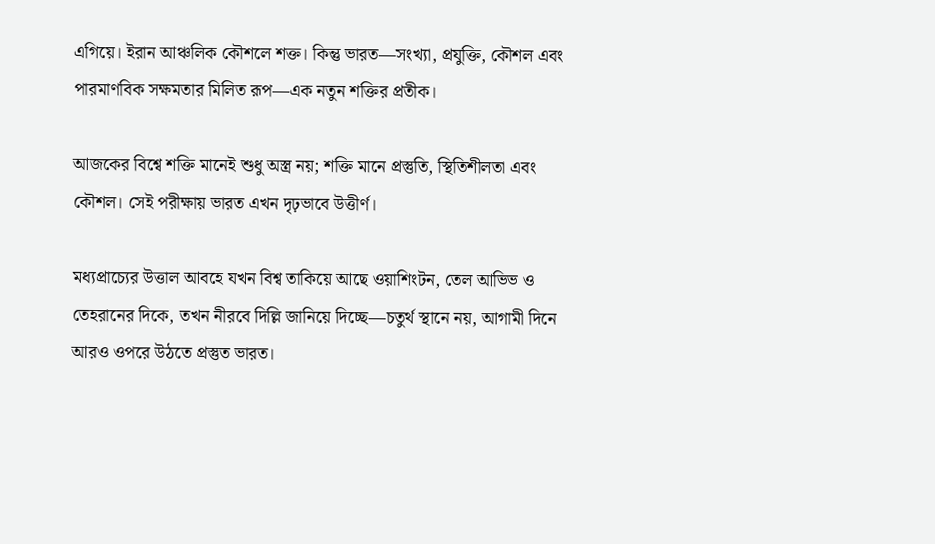এগিয়ে। ইরান আঞ্চলিক কৌশলে শক্ত। কিন্তু ভারত—সংখ্যা, প্রযুক্তি, কৌশল এবং পারমাণবিক সক্ষমতার মিলিত রূপ—এক নতুন শক্তির প্রতীক।

আজকের বিশ্বে শক্তি মানেই শুধু অস্ত্র নয়; শক্তি মানে প্রস্তুতি, স্থিতিশীলতা এবং কৌশল। সেই পরীক্ষায় ভারত এখন দৃঢ়ভাবে উত্তীর্ণ।

মধ্যপ্রাচ্যের উত্তাল আবহে যখন বিশ্ব তাকিয়ে আছে ওয়াশিংটন, তেল আভিভ ও তেহরানের দিকে, তখন নীরবে দিল্লি জানিয়ে দিচ্ছে—চতুর্থ স্থানে নয়, আগামী দিনে আরও ওপরে উঠতে প্রস্তুত ভারত।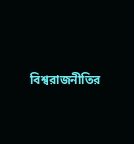বিশ্বরাজনীতির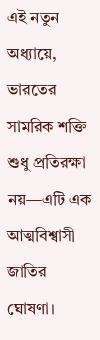এই নতুন অধ্যায়ে, ভারতের সামরিক শক্তি শুধু প্রতিরক্ষা নয়—এটি এক আত্মবিশ্বাসী জাতির ঘোষণা।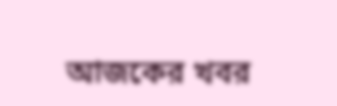আজকের খবর